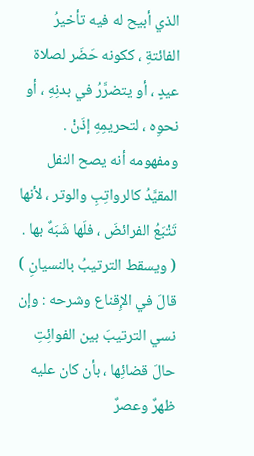الذي أبيح له فيه تأخيرُ الفائتةِ ، ككونه حَضَر لصلاة عيدٍ ، أو يتضرَّرُ في بدنِهِ ، أو نحوِه ، لتحريمِهِ إذَنْ .
ومفهومه أنه يصح النفل المقيَّدُ كالرواتِبِ والوتر ، لأنها تَتْبَعُ الفرائضَ ، فلَها شَبَهٌ بها .
( ويسقط الترتيبُ بالنسيانِ ) قالَ في الإِقناع وشرحه : وإن نسي الترتيبَ بين الفوائِتِ حالَ قضائِها ، بأن كان عليه ظهرٌ وعصرٌ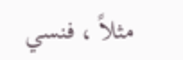مثلاً ، فنسي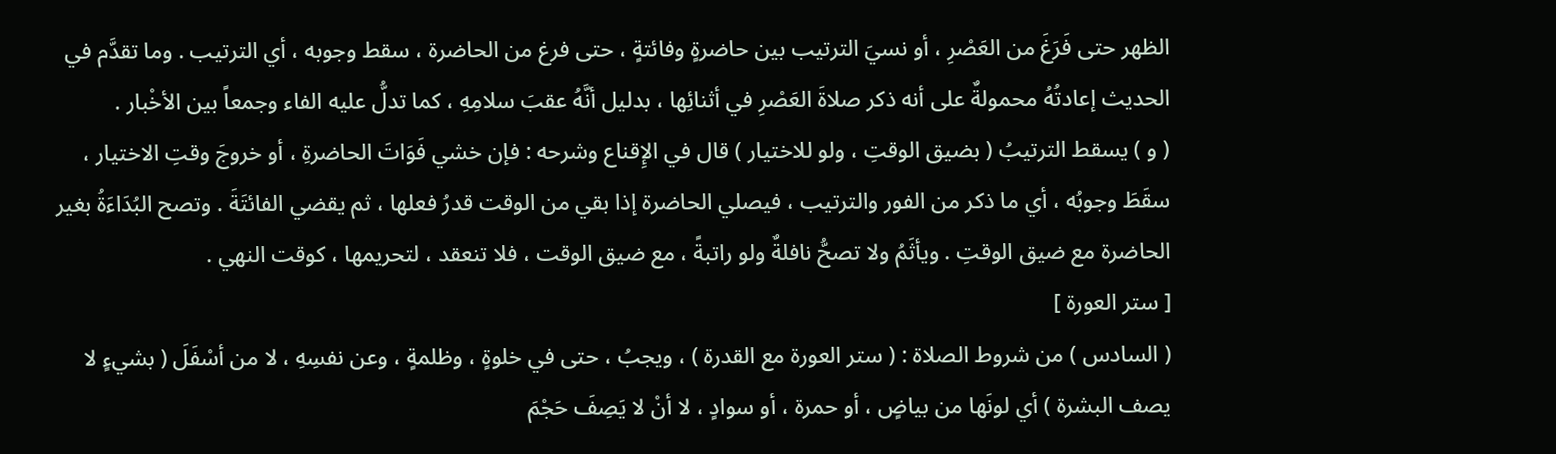الظهر حتى فَرَغَ من العَصْرِ ، أو نسيَ الترتيب بين حاضرةٍ وفائتةٍ ، حتى فرغ من الحاضرة ، سقط وجوبه ، أي الترتيب . وما تقدَّم في الحديث إعادتُهُ محمولةٌ على أنه ذكر صلاةَ العَصْرِ في أثنائِها ، بدليل أنَّهُ عقبَ سلامِهِ ، كما تدلُّ عليه الفاء وجمعاً بين الأخْبار .
( و ) يسقط الترتيبُ ( بضيق الوقتِ ، ولو للاختيار ) قال في الإِقناع وشرحه : فإن خشي فَوَاتَ الحاضرةِ ، أو خروجَ وقتِ الاختيار ، سقَطَ وجوبُه ، أي ما ذكر من الفور والترتيب ، فيصلي الحاضرة إذا بقي من الوقت قدرُ فعلها ، ثم يقضي الفائتَةَ . وتصح البُدَاءَةُ بغير الحاضرة مع ضيق الوقتِ . ويأثَمُ ولا تصحُّ نافلةٌ ولو راتبةً ، مع ضيق الوقت ، فلا تنعقد ، لتحريمها ، كوقت النهي .
[ ستر العورة ]
( السادس ) من شروط الصلاة : ( ستر العورة مع القدرة ) ، ويجبُ ، حتى في خلوةٍ ، وظلمةٍ ، وعن نفسِهِ ، لا من أسْفَلَ ( بشيءٍ لا يصف البشرة ) أي لونَها من بياضٍ ، أو حمرة ، أو سوادٍ ، لا أنْ لا يَصِفَ حَجْمَ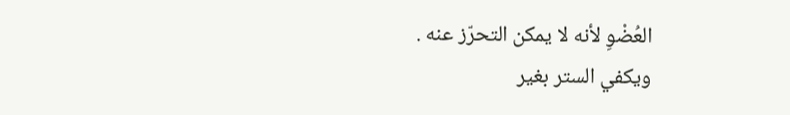العُضْوِ لأنه لا يمكن التحرّز عنه .
ويكفي الستر بغير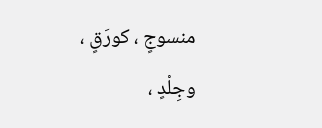منسوجٍ ، كورَقٍ ، وجِلْدٍ ،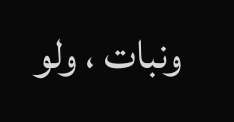ونبات ، ولو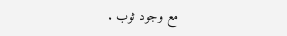مع وجود ثوب .